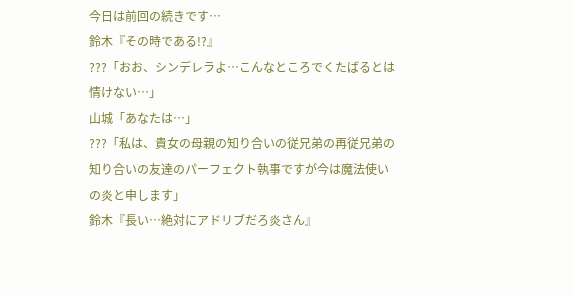今日は前回の続きです…
鈴木『その時である!?』
???「おお、シンデレラよ…こんなところでくたばるとは情けない…」
山城「あなたは…」
???「私は、貴女の母親の知り合いの従兄弟の再従兄弟の知り合いの友達のパーフェクト執事ですが今は魔法使いの炎と申します」
鈴木『長い…絶対にアドリブだろ炎さん』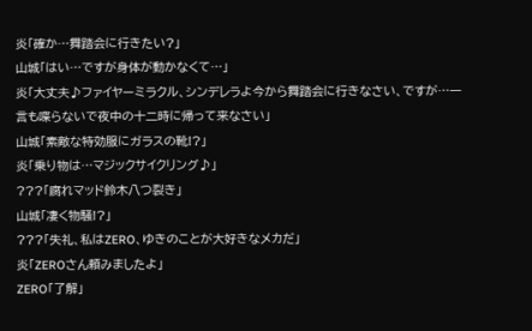炎「確か…舞踏会に行きたい?」
山城「はい…ですが身体が動かなくて…」
炎「大丈夫♪ファイヤーミラクル、シンデレラよ今から舞踏会に行きなさい、ですが…一言も喋らないで夜中の十二時に帰って来なさい」
山城「素敵な特効服にガラスの靴!?」
炎「乗り物は…マジックサイクリング♪」
???「腐れマッド鈴木八つ裂き」
山城「凄く物騒!?」
???「失礼、私はZERO、ゆきのことが大好きなメカだ」
炎「ZEROさん頼みましたよ」
ZERO「了解」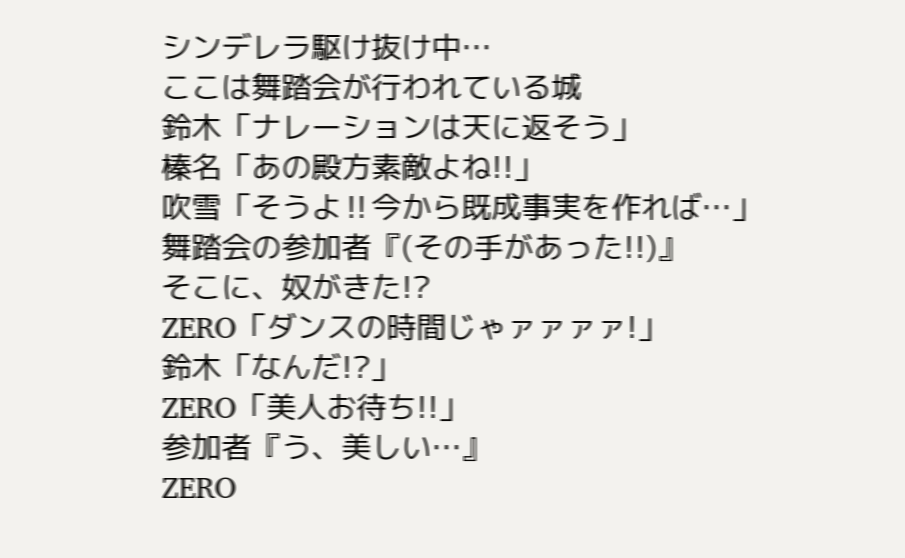シンデレラ駆け抜け中…
ここは舞踏会が行われている城
鈴木「ナレーションは天に返そう」
榛名「あの殿方素敵よね!!」
吹雪「そうよ‼今から既成事実を作れば…」
舞踏会の参加者『(その手があった!!)』
そこに、奴がきた!?
ZERO「ダンスの時間じゃァァァァ!」
鈴木「なんだ!?」
ZERO「美人お待ち!!」
参加者『う、美しい…』
ZERO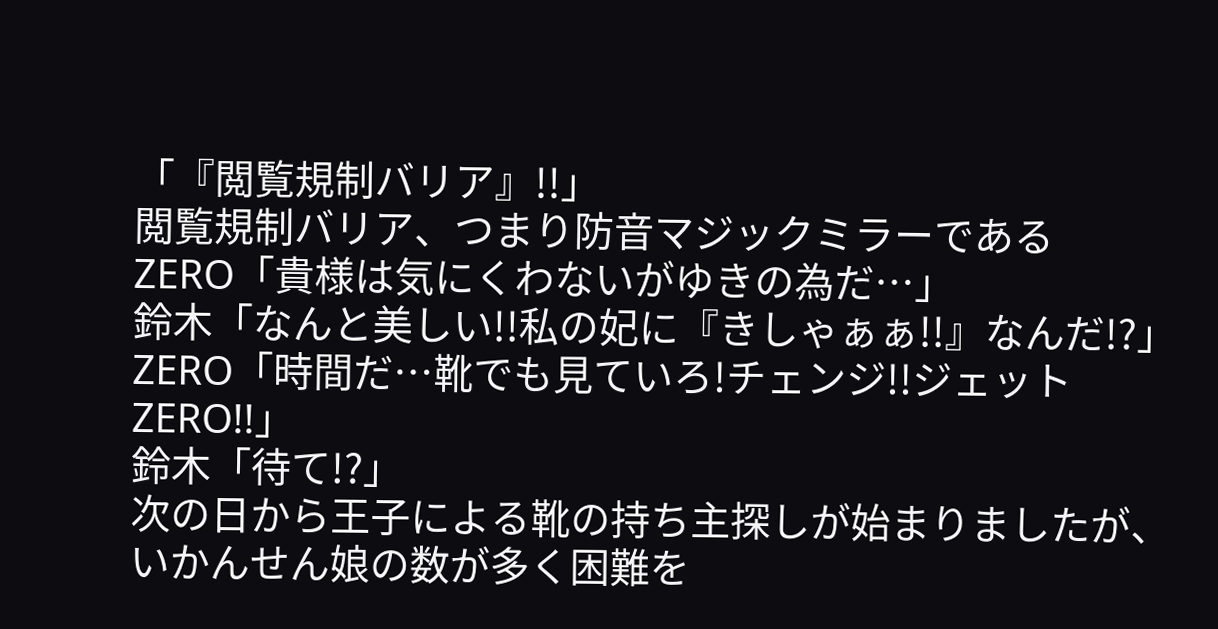「『閲覧規制バリア』!!」
閲覧規制バリア、つまり防音マジックミラーである
ZERO「貴様は気にくわないがゆきの為だ…」
鈴木「なんと美しい!!私の妃に『きしゃぁぁ!!』なんだ!?」
ZERO「時間だ…靴でも見ていろ!チェンジ!!ジェットZERO!!」
鈴木「待て!?」
次の日から王子による靴の持ち主探しが始まりましたが、いかんせん娘の数が多く困難を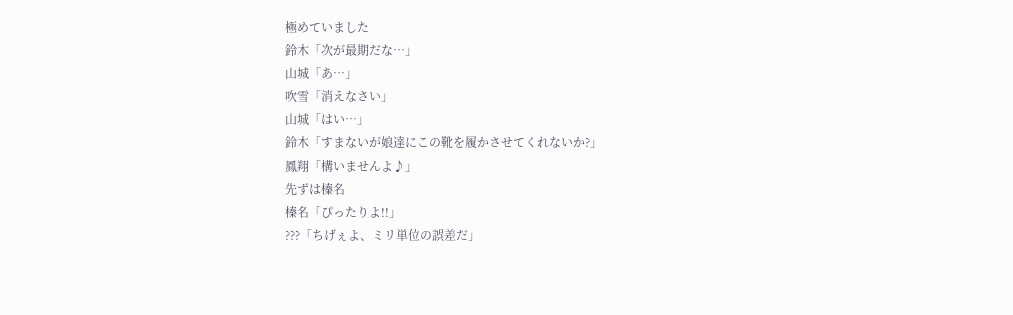極めていました
鈴木「次が最期だな…」
山城「あ…」
吹雪「消えなさい」
山城「はい…」
鈴木「すまないが娘達にこの靴を履かさせてくれないか?」
鳳翔「構いませんよ♪」
先ずは榛名
榛名「ぴったりよ!!」
???「ちげぇよ、ミリ単位の誤差だ」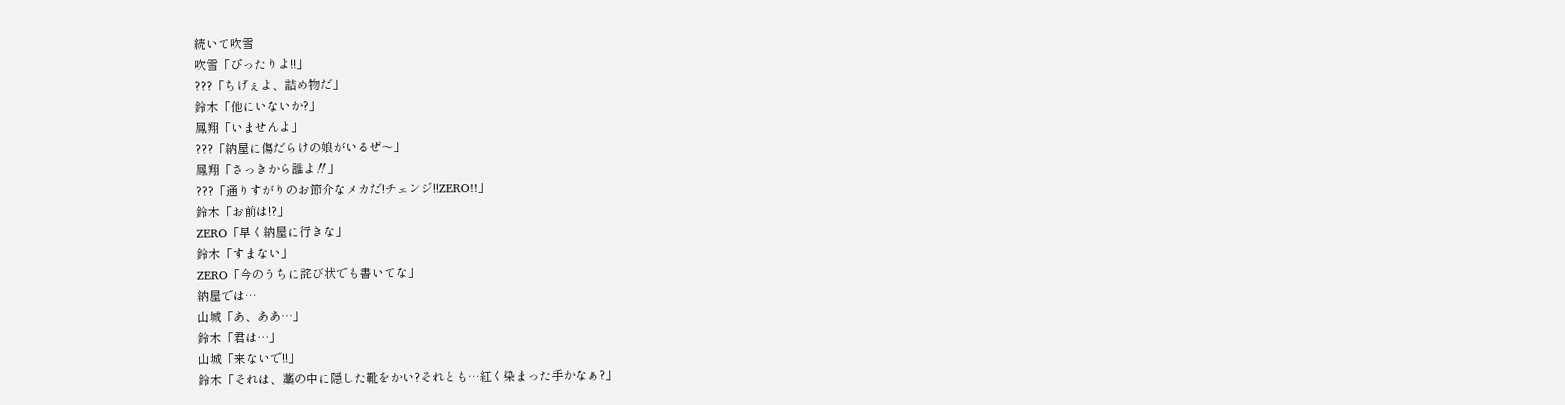続いて吹雪
吹雪「ぴったりよ!!」
???「ちげぇよ、詰め物だ」
鈴木「他にいないか?」
鳳翔「いませんよ」
???「納屋に傷だらけの娘がいるぜ〜」
鳳翔「さっきから誰よ‼」
???「通りすがりのお節介なメカだ!チェンジ!!ZERO!!」
鈴木「お前は!?」
ZERO「早く納屋に行きな」
鈴木「すまない」
ZERO「今のうちに詫び状でも書いてな」
納屋では…
山城「あ、ああ…」
鈴木「君は…」
山城「来ないで!!」
鈴木「それは、藁の中に隠した靴をかい?それとも…紅く染まった手かなぁ?」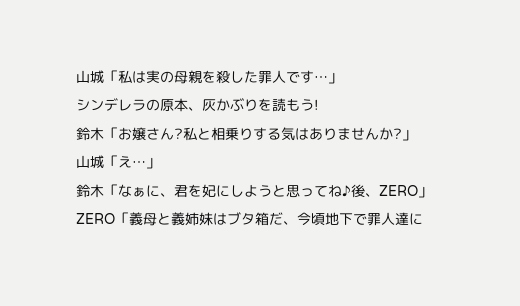山城「私は実の母親を殺した罪人です…」
シンデレラの原本、灰かぶりを読もう!
鈴木「お嬢さん?私と相乗りする気はありませんか?」
山城「え…」
鈴木「なぁに、君を妃にしようと思ってね♪後、ZERO」
ZERO「義母と義姉妹はブタ箱だ、今頃地下で罪人達に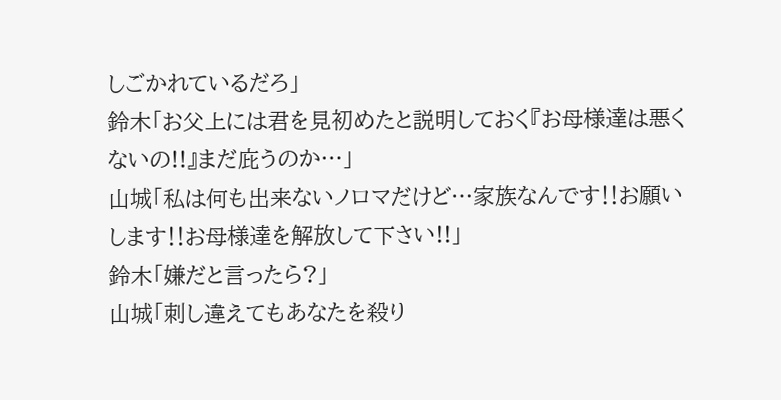しごかれているだろ」
鈴木「お父上には君を見初めたと説明しておく『お母様達は悪くないの!!』まだ庇うのか…」
山城「私は何も出来ないノロマだけど…家族なんです‼お願いします‼お母様達を解放して下さい!!」
鈴木「嫌だと言ったら?」
山城「刺し違えてもあなたを殺り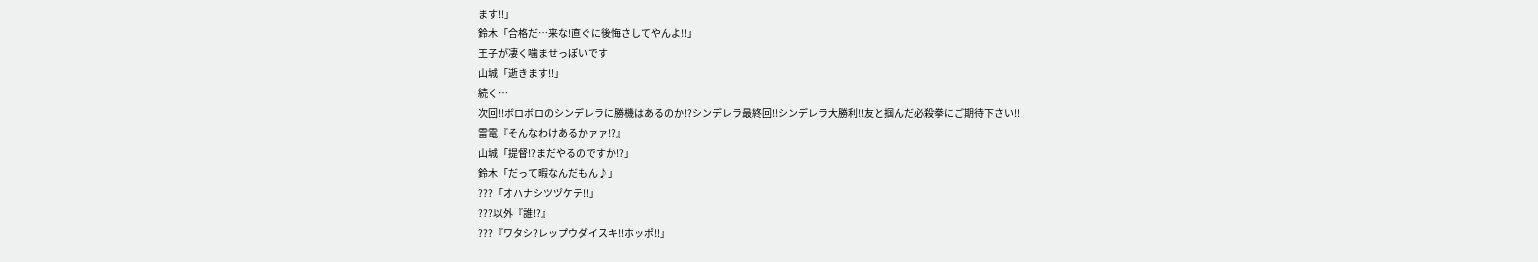ます‼」
鈴木「合格だ…来な!直ぐに後悔さしてやんよ‼」
王子が凄く噛ませっぽいです
山城「逝きます‼」
続く…
次回!!ボロボロのシンデレラに勝機はあるのか!?シンデレラ最終回!!シンデレラ大勝利!!友と掴んだ必殺拳にご期待下さい!!
雷電『そんなわけあるかァァ!?』
山城「提督!?まだやるのですか!?」
鈴木「だって暇なんだもん♪」
???「オハナシツヅケテ!!」
???以外『誰!?』
???『ワタシ?レップウダイスキ!!ホッポ!!」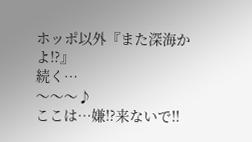ホッポ以外『また深海かよ!?』
続く…
〜〜〜♪
ここは…嫌!?来ないで!!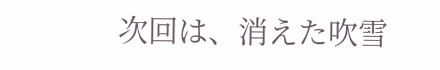次回は、消えた吹雪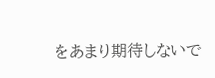をあまり期待しないで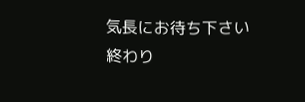気長にお待ち下さい
終わり